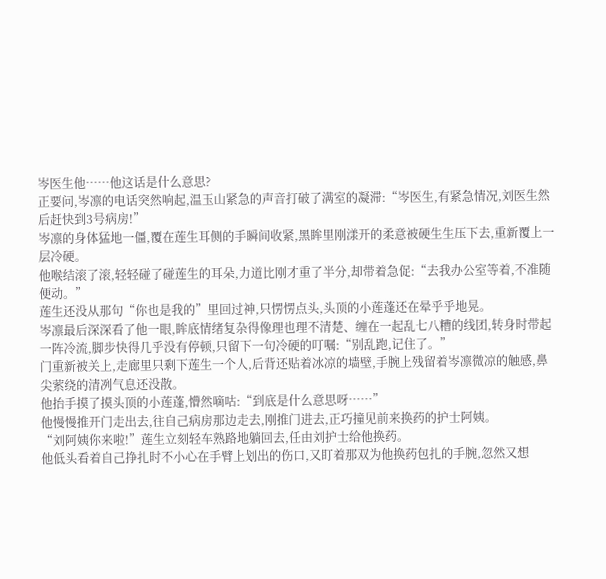岑医生他……他这话是什么意思?
正要问,岑凛的电话突然响起,温玉山紧急的声音打破了满室的凝滞:“岑医生,有紧急情况,刘医生然后赶快到3号病房!”
岑凛的身体猛地一僵,覆在莲生耳侧的手瞬间收紧,黑眸里刚漾开的柔意被硬生生压下去,重新覆上一层冷硬。
他喉结滚了滚,轻轻碰了碰莲生的耳朵,力道比刚才重了半分,却带着急促:“去我办公室等着,不准随便动。”
莲生还没从那句“你也是我的”里回过神,只愣愣点头,头顶的小莲蓬还在晕乎乎地晃。
岑凛最后深深看了他一眼,眸底情绪复杂得像理也理不清楚、缠在一起乱七八糟的线团,转身时带起一阵冷流,脚步快得几乎没有停顿,只留下一句冷硬的叮嘱:“别乱跑,记住了。”
门重新被关上,走廊里只剩下莲生一个人,后背还贴着冰凉的墙壁,手腕上残留着岑凛微凉的触感,鼻尖萦绕的清冽气息还没散。
他抬手摸了摸头顶的小莲蓬,懵然嘀咕:“到底是什么意思呀……”
他慢慢推开门走出去,往自己病房那边走去,刚推门进去,正巧撞见前来换药的护士阿姨。
“刘阿姨你来啦!”莲生立刻轻车熟路地躺回去,任由刘护士给他换药。
他低头看着自己挣扎时不小心在手臂上划出的伤口,又盯着那双为他换药包扎的手腕,忽然又想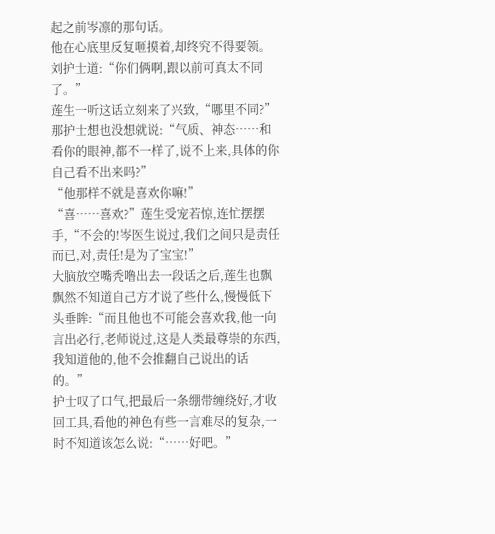起之前岑凛的那句话。
他在心底里反复咂摸着,却终究不得要领。
刘护士道:“你们俩啊,跟以前可真太不同了。”
莲生一听这话立刻来了兴致,“哪里不同?”
那护士想也没想就说:“气质、神态……和看你的眼神,都不一样了,说不上来,具体的你自己看不出来吗?”
“他那样不就是喜欢你嘛!”
“喜……喜欢?”莲生受宠若惊,连忙摆摆手,“不会的!岑医生说过,我们之间只是责任而已,对,责任!是为了宝宝!”
大脑放空嘴秃噜出去一段话之后,莲生也飘飘然不知道自己方才说了些什么,慢慢低下头垂眸:“而且他也不可能会喜欢我,他一向言出必行,老师说过,这是人类最尊崇的东西,我知道他的,他不会推翻自己说出的话的。”
护士叹了口气,把最后一条绷带缠绕好,才收回工具,看他的神色有些一言难尽的复杂,一时不知道该怎么说:“……好吧。”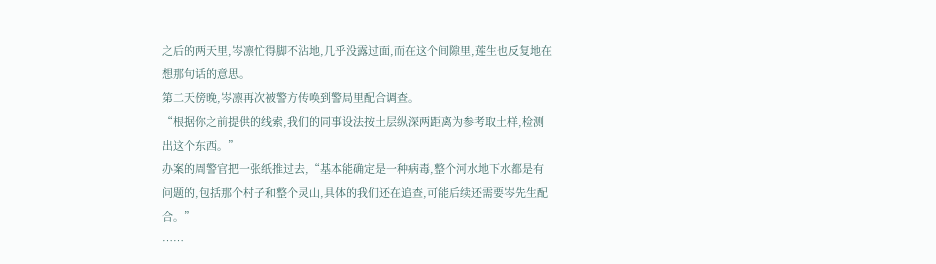之后的两天里,岑凛忙得脚不沾地,几乎没露过面,而在这个间隙里,莲生也反复地在想那句话的意思。
第二天傍晚,岑凛再次被警方传唤到警局里配合调查。
“根据你之前提供的线索,我们的同事设法按土层纵深两距离为参考取土样,检测出这个东西。”
办案的周警官把一张纸推过去,“基本能确定是一种病毒,整个河水地下水都是有问题的,包括那个村子和整个灵山,具体的我们还在追查,可能后续还需要岑先生配合。”
……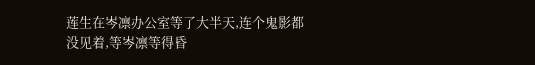莲生在岑凛办公室等了大半天,连个鬼影都没见着,等岑凛等得昏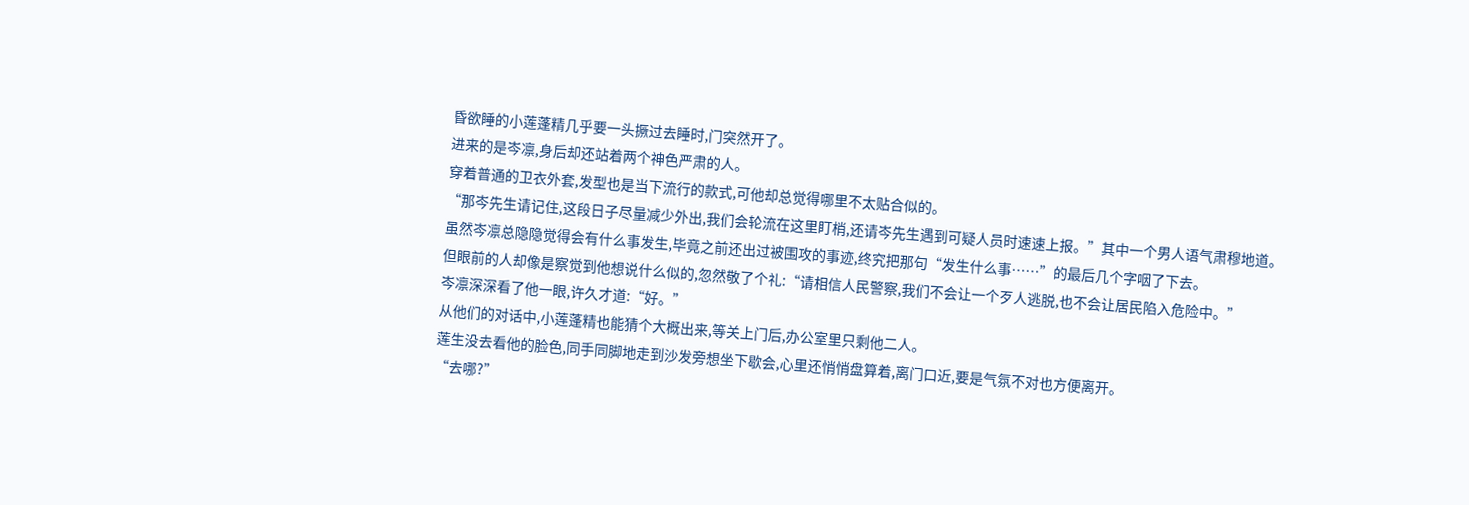昏欲睡的小莲蓬精几乎要一头撅过去睡时,门突然开了。
进来的是岑凛,身后却还站着两个神色严肃的人。
穿着普通的卫衣外套,发型也是当下流行的款式,可他却总觉得哪里不太贴合似的。
“那岑先生请记住,这段日子尽量减少外出,我们会轮流在这里盯梢,还请岑先生遇到可疑人员时速速上报。”其中一个男人语气肃穆地道。
虽然岑凛总隐隐觉得会有什么事发生,毕竟之前还出过被围攻的事迹,终究把那句“发生什么事……”的最后几个字咽了下去。
但眼前的人却像是察觉到他想说什么似的,忽然敬了个礼:“请相信人民警察,我们不会让一个歹人逃脱,也不会让居民陷入危险中。”
岑凛深深看了他一眼,许久才道:“好。”
从他们的对话中,小莲蓬精也能猜个大概出来,等关上门后,办公室里只剩他二人。
莲生没去看他的脸色,同手同脚地走到沙发旁想坐下歇会,心里还悄悄盘算着,离门口近,要是气氛不对也方便离开。
“去哪?”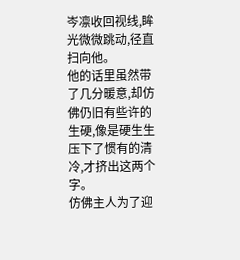岑凛收回视线,眸光微微跳动,径直扫向他。
他的话里虽然带了几分暖意,却仿佛仍旧有些许的生硬,像是硬生生压下了惯有的清冷,才挤出这两个字。
仿佛主人为了迎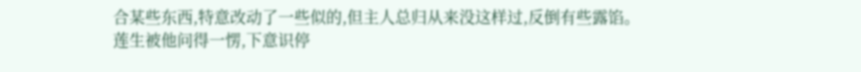合某些东西,特意改动了一些似的,但主人总归从来没这样过,反倒有些露馅。
莲生被他问得一愣,下意识停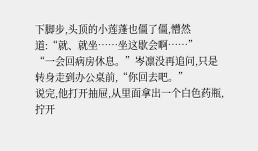下脚步,头顶的小莲蓬也僵了僵,懵然道:“就、就坐……坐这歇会啊……”
“一会回病房休息。”岑凛没再追问,只是转身走到办公桌前,“你回去吧。”
说完,他打开抽屉,从里面拿出一个白色药瓶,拧开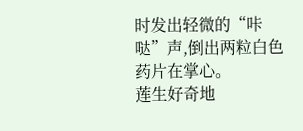时发出轻微的“咔哒”声,倒出两粒白色药片在掌心。
莲生好奇地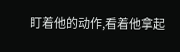盯着他的动作,看着他拿起